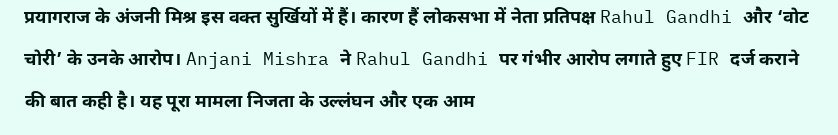प्रयागराज के अंजनी मिश्र इस वक्त सुर्खियों में हैं। कारण हैं लोकसभा में नेता प्रतिपक्ष Rahul Gandhi और ‘वोट चोरी’ के उनके आरोप। Anjani Mishra ने Rahul Gandhi पर गंभीर आरोप लगाते हुए FIR दर्ज कराने की बात कही है। यह पूरा मामला निजता के उल्लंघन और एक आम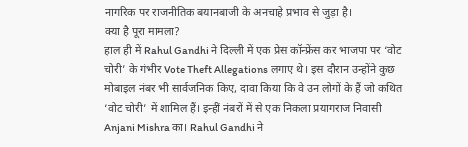नागरिक पर राजनीतिक बयानबाजी के अनचाहे प्रभाव से जुड़ा है।
क्या है पूरा मामला?
हाल ही में Rahul Gandhi ने दिल्ली में एक प्रेस कॉन्फ्रेंस कर भाजपा पर ‘वोट चोरी’ के गंभीर Vote Theft Allegations लगाए थे। इस दौरान उन्होंने कुछ मोबाइल नंबर भी सार्वजनिक किए, दावा किया कि वे उन लोगों के हैं जो कथित ‘वोट चोरी’ में शामिल हैं। इन्हीं नंबरों में से एक निकला प्रयागराज निवासी Anjani Mishra का। Rahul Gandhi ने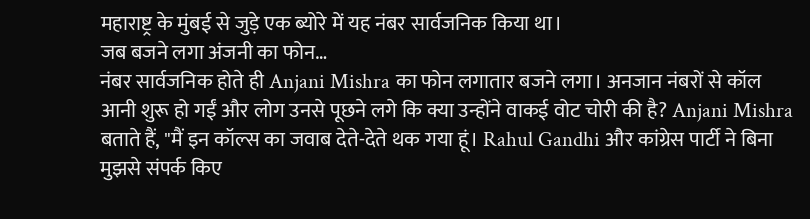महाराष्ट्र के मुंबई से जुड़े एक ब्योरे में यह नंबर सार्वजनिक किया था।
जब बजने लगा अंजनी का फोन…
नंबर सार्वजनिक होते ही Anjani Mishra का फोन लगातार बजने लगा। अनजान नंबरों से कॉल आनी शुरू हो गईं और लोग उनसे पूछने लगे कि क्या उन्होंने वाकई वोट चोरी की है? Anjani Mishra बताते हैं, "मैं इन कॉल्स का जवाब देते-देते थक गया हूं। Rahul Gandhi और कांग्रेस पार्टी ने बिना मुझसे संपर्क किए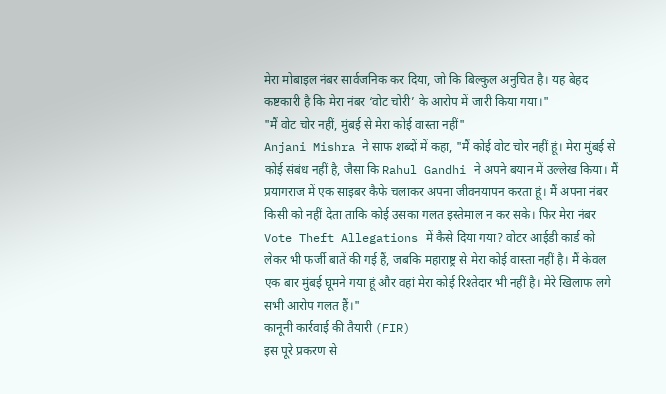मेरा मोबाइल नंबर सार्वजनिक कर दिया, जो कि बिल्कुल अनुचित है। यह बेहद कष्टकारी है कि मेरा नंबर ‘वोट चोरी’ के आरोप में जारी किया गया।"
"मैं वोट चोर नहीं, मुंबई से मेरा कोई वास्ता नहीं"
Anjani Mishra ने साफ शब्दों में कहा, "मैं कोई वोट चोर नहीं हूं। मेरा मुंबई से कोई संबंध नहीं है, जैसा कि Rahul Gandhi ने अपने बयान में उल्लेख किया। मैं प्रयागराज में एक साइबर कैफे चलाकर अपना जीवनयापन करता हूं। मैं अपना नंबर किसी को नहीं देता ताकि कोई उसका गलत इस्तेमाल न कर सके। फिर मेरा नंबर Vote Theft Allegations में कैसे दिया गया? वोटर आईडी कार्ड को लेकर भी फर्जी बातें की गई हैं, जबकि महाराष्ट्र से मेरा कोई वास्ता नहीं है। मैं केवल एक बार मुंबई घूमने गया हूं और वहां मेरा कोई रिश्तेदार भी नहीं है। मेरे खिलाफ लगे सभी आरोप गलत हैं।"
कानूनी कार्रवाई की तैयारी (FIR)
इस पूरे प्रकरण से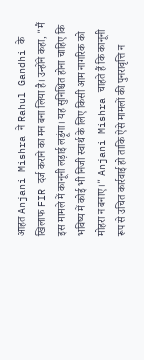आहत Anjani Mishra ने Rahul Gandhi के खिलाफ FIR दर्ज कराने का मन बना लिया है। उन्होंने कहा, "मैं इस मामले में कानूनी लड़ाई लड़ूंगा। यह सुनिश्चित होना चाहिए कि भविष्य में कोई भी निजी स्वार्थ के लिए किसी आम नागरिक को मोहरा न बनाए।" Anjani Mishra चाहते हैं कि कानूनी रूप से उचित कार्रवाई हो ताकि ऐसे मामलों की पुनरावृत्ति न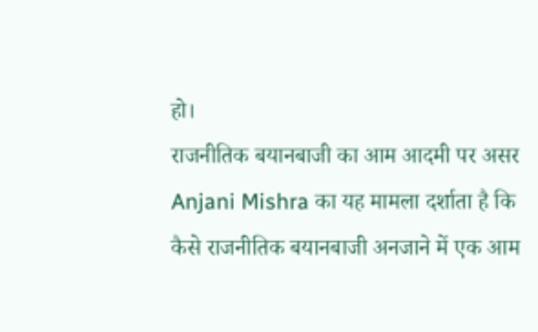हो।
राजनीतिक बयानबाजी का आम आदमी पर असर
Anjani Mishra का यह मामला दर्शाता है कि कैसे राजनीतिक बयानबाजी अनजाने में एक आम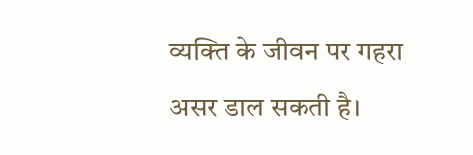व्यक्ति के जीवन पर गहरा असर डाल सकती है।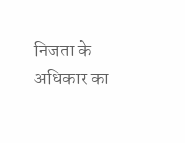निजता के अधिकार का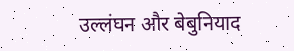उल्लंघन और बेबुनियाद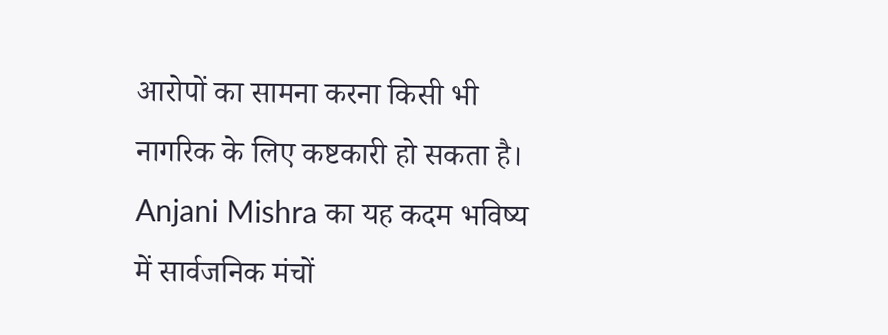आरोपों का सामना करना किसी भी नागरिक के लिए कष्टकारी हो सकता है। Anjani Mishra का यह कदम भविष्य में सार्वजनिक मंचों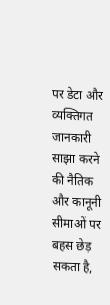पर डेटा और व्यक्तिगत जानकारी साझा करने की नैतिक और कानूनी सीमाओं पर बहस छेड़ सकता है,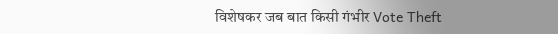विशेषकर जब बात किसी गंभीर Vote Theft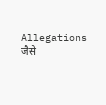Allegations जैसे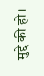मुद्दे की हो।